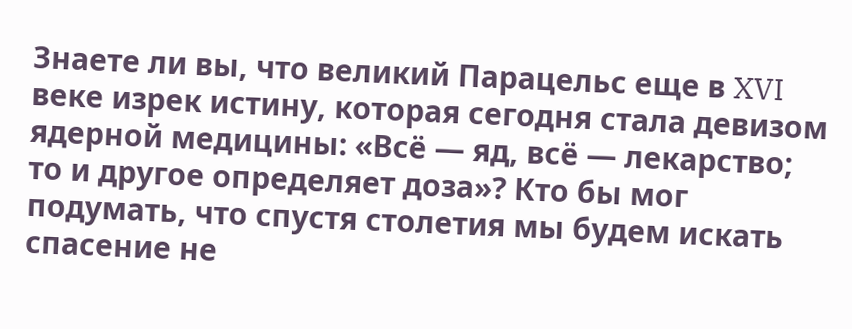Знаете ли вы, что великий Парацельс еще в XVI веке изрек истину, которая сегодня стала девизом ядерной медицины: «Всё — яд, всё — лекарство; то и другое определяет доза»? Кто бы мог подумать, что спустя столетия мы будем искать спасение не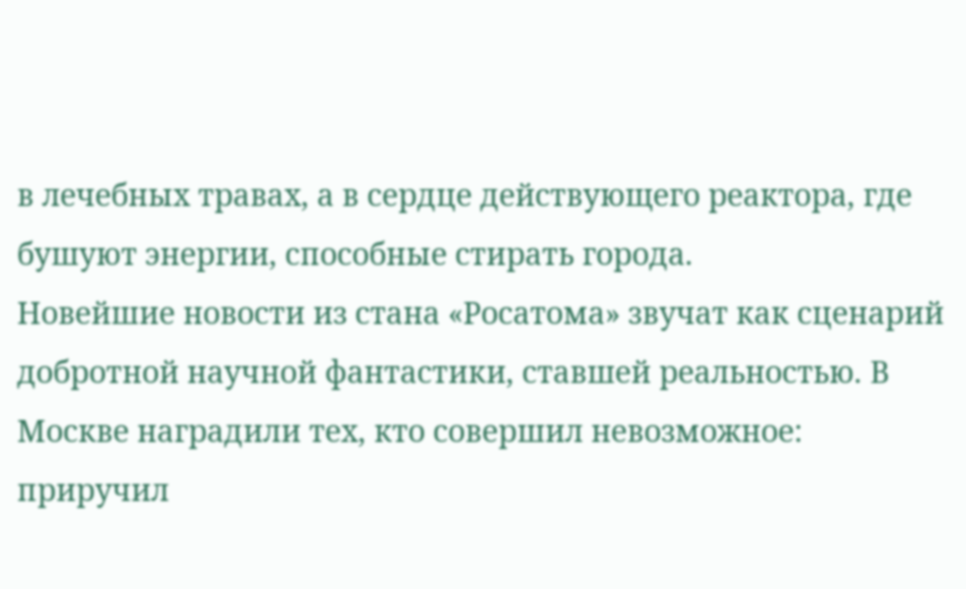в лечебных травах, а в сердце действующего реактора, где бушуют энергии, способные стирать города.
Новейшие новости из стана «Росатома» звучат как сценарий добротной научной фантастики, ставшей реальностью. В Москве наградили тех, кто совершил невозможное: приручил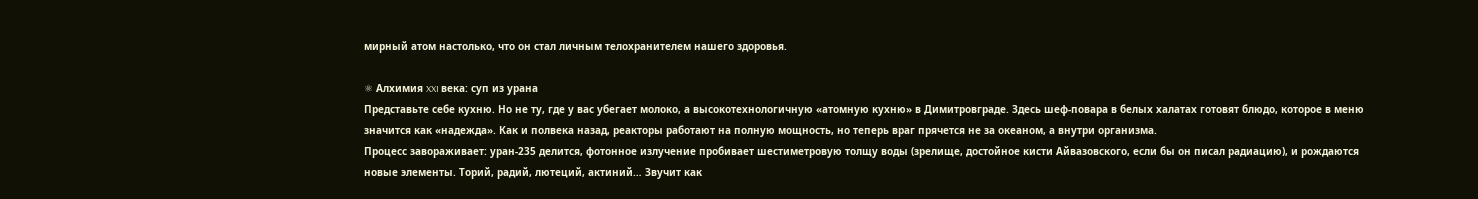мирный атом настолько, что он стал личным телохранителем нашего здоровья.

⚛ Алхимия XXI века: суп из урана
Представьте себе кухню. Но не ту, где у вас убегает молоко, а высокотехнологичную «атомную кухню» в Димитровграде. Здесь шеф-повара в белых халатах готовят блюдо, которое в меню значится как «надежда». Как и полвека назад, реакторы работают на полную мощность, но теперь враг прячется не за океаном, а внутри организма.
Процесс завораживает: уран-235 делится, фотонное излучение пробивает шестиметровую толщу воды (зрелище, достойное кисти Айвазовского, если бы он писал радиацию), и рождаются новые элементы. Торий, радий, лютеций, актиний… Звучит как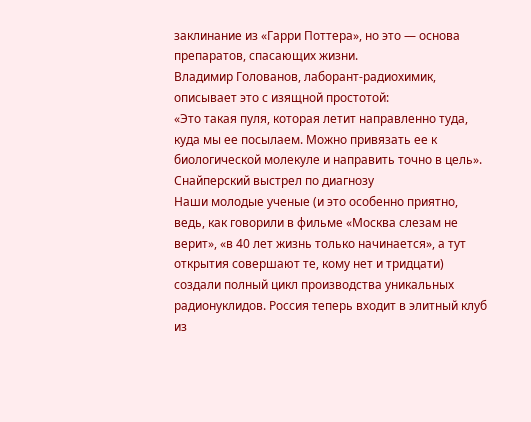заклинание из «Гарри Поттера», но это — основа препаратов, спасающих жизни.
Владимир Голованов, лаборант-радиохимик, описывает это с изящной простотой:
«Это такая пуля, которая летит направленно туда, куда мы ее посылаем. Можно привязать ее к биологической молекуле и направить точно в цель».
Снайперский выстрел по диагнозу
Наши молодые ученые (и это особенно приятно, ведь, как говорили в фильме «Москва слезам не верит», «в 40 лет жизнь только начинается», а тут открытия совершают те, кому нет и тридцати) создали полный цикл производства уникальных радионуклидов. Россия теперь входит в элитный клуб из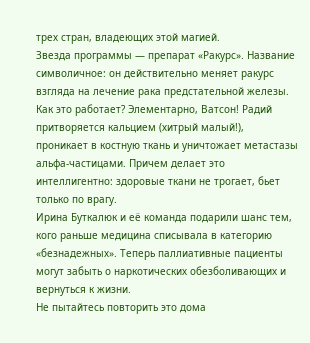трех стран, владеющих этой магией.
Звезда программы — препарат «Ракурс». Название символичное: он действительно меняет ракурс взгляда на лечение рака предстательной железы. Как это работает? Элементарно, Ватсон! Радий притворяется кальцием (хитрый малый!), проникает в костную ткань и уничтожает метастазы альфа-частицами. Причем делает это интеллигентно: здоровые ткани не трогает, бьет только по врагу.
Ирина Буткалюк и её команда подарили шанс тем, кого раньше медицина списывала в категорию «безнадежных». Теперь паллиативные пациенты могут забыть о наркотических обезболивающих и вернуться к жизни.
Не пытайтесь повторить это дома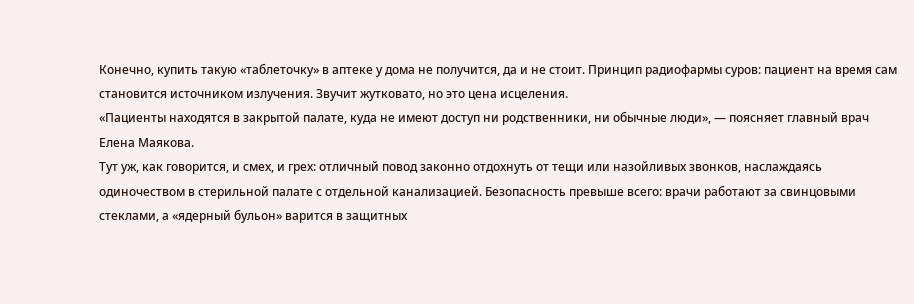Конечно, купить такую «таблеточку» в аптеке у дома не получится, да и не стоит. Принцип радиофармы суров: пациент на время сам становится источником излучения. Звучит жутковато, но это цена исцеления.
«Пациенты находятся в закрытой палате, куда не имеют доступ ни родственники, ни обычные люди», — поясняет главный врач Елена Маякова.
Тут уж, как говорится, и смех, и грех: отличный повод законно отдохнуть от тещи или назойливых звонков, наслаждаясь одиночеством в стерильной палате с отдельной канализацией. Безопасность превыше всего: врачи работают за свинцовыми стеклами, а «ядерный бульон» варится в защитных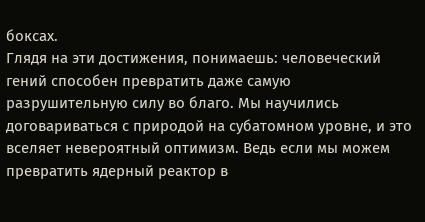боксах.
Глядя на эти достижения, понимаешь: человеческий гений способен превратить даже самую разрушительную силу во благо. Мы научились договариваться с природой на субатомном уровне, и это вселяет невероятный оптимизм. Ведь если мы можем превратить ядерный реактор в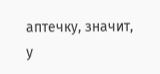аптечку, значит, у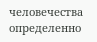человечества определенно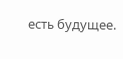есть будущее.